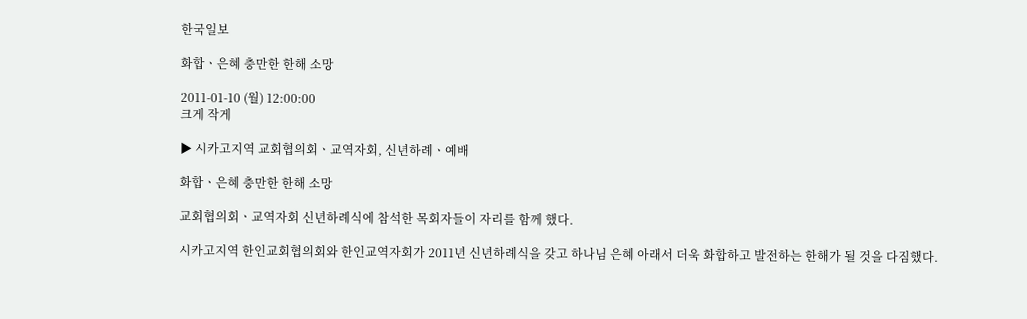한국일보

화합ㆍ은혜 충만한 한해 소망

2011-01-10 (월) 12:00:00
크게 작게

▶ 시카고지역 교회협의회ㆍ교역자회, 신년하례ㆍ예배

화합ㆍ은혜 충만한 한해 소망

교회협의회ㆍ교역자회 신년하례식에 참석한 목회자들이 자리를 함께 했다.

시카고지역 한인교회협의회와 한인교역자회가 2011년 신년하례식을 갖고 하나님 은혜 아래서 더욱 화합하고 발전하는 한해가 될 것을 다짐했다.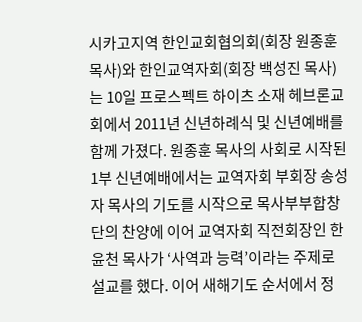시카고지역 한인교회협의회(회장 원종훈 목사)와 한인교역자회(회장 백성진 목사)는 10일 프로스펙트 하이츠 소재 헤브론교회에서 2011년 신년하례식 및 신년예배를 함께 가졌다. 원종훈 목사의 사회로 시작된 1부 신년예배에서는 교역자회 부회장 송성자 목사의 기도를 시작으로 목사부부합창단의 찬양에 이어 교역자회 직전회장인 한윤천 목사가 ‘사역과 능력’이라는 주제로 설교를 했다. 이어 새해기도 순서에서 정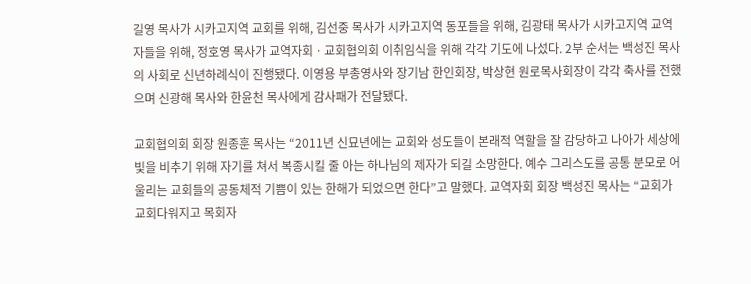길영 목사가 시카고지역 교회를 위해, 김선중 목사가 시카고지역 동포들을 위해, 김광태 목사가 시카고지역 교역자들을 위해, 정호영 목사가 교역자회ㆍ교회협의회 이취임식을 위해 각각 기도에 나섰다. 2부 순서는 백성진 목사의 사회로 신년하례식이 진행됐다. 이영용 부총영사와 장기남 한인회장, 박상현 원로목사회장이 각각 축사를 전했으며 신광해 목사와 한윤천 목사에게 감사패가 전달됐다.

교회협의회 회장 원종훈 목사는 “2011년 신묘년에는 교회와 성도들이 본래적 역할을 잘 감당하고 나아가 세상에 빛을 비추기 위해 자기를 쳐서 복종시킬 줄 아는 하나님의 제자가 되길 소망한다. 예수 그리스도를 공통 분모로 어울리는 교회들의 공동체적 기쁨이 있는 한해가 되었으면 한다”고 말했다. 교역자회 회장 백성진 목사는 “교회가 교회다워지고 목회자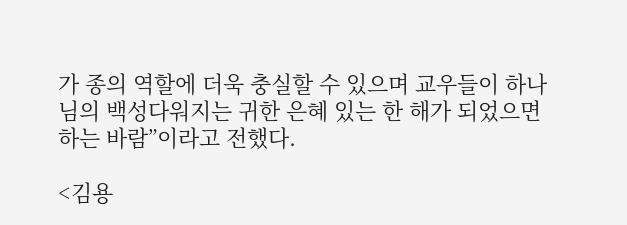가 종의 역할에 더욱 충실할 수 있으며 교우들이 하나님의 백성다워지는 귀한 은혜 있는 한 해가 되었으면 하는 바람”이라고 전했다.

<김용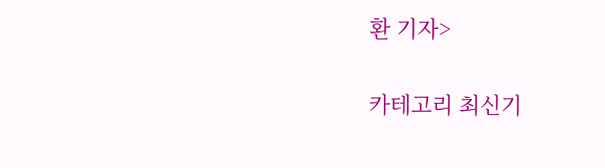환 기자>

카테고리 최신기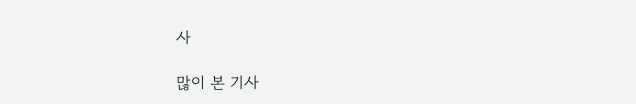사

많이 본 기사